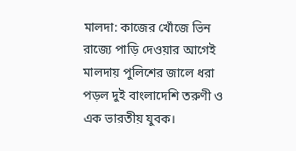মালদা: কাজের খোঁজে ভিন রাজ্যে পাড়ি দেওয়ার আগেই মালদায় পুলিশের জালে ধরা পড়ল দুই বাংলাদেশি তরুণী ও এক ভারতীয় যুবক।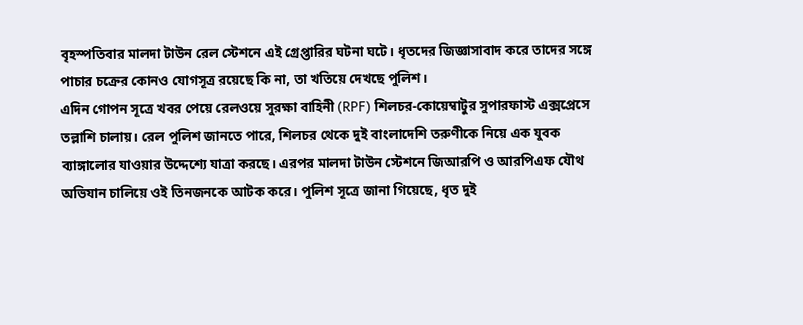বৃহস্পতিবার মালদা টাউন রেল স্টেশনে এই গ্রেপ্তারির ঘটনা ঘটে। ধৃতদের জিজ্ঞাসাবাদ করে তাদের সঙ্গে পাচার চক্রের কোনও যোগসূত্র রয়েছে কি না, তা খতিয়ে দেখছে পুলিশ।
এদিন গোপন সূত্রে খবর পেয়ে রেলওয়ে সুরক্ষা বাহিনী (RPF) শিলচর-কোয়েম্বাটুর সুপারফাস্ট এক্সপ্রেসে তল্লাশি চালায়। রেল পুলিশ জানতে পারে, শিলচর থেকে দুই বাংলাদেশি তরুণীকে নিয়ে এক যুবক ব্যাঙ্গালোর যাওয়ার উদ্দেশ্যে যাত্রা করছে। এরপর মালদা টাউন স্টেশনে জিআরপি ও আরপিএফ যৌথ অভিযান চালিয়ে ওই তিনজনকে আটক করে। পুলিশ সূত্রে জানা গিয়েছে, ধৃত দুই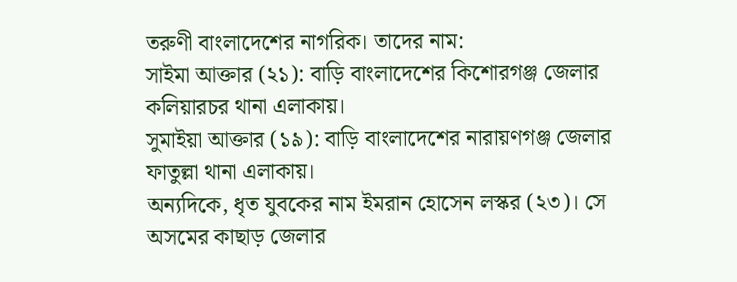তরুণী বাংলাদেশের নাগরিক। তাদের নাম:
সাইমা আক্তার (২১): বাড়ি বাংলাদেশের কিশোরগঞ্জ জেলার কলিয়ারচর থানা এলাকায়।
সুমাইয়া আক্তার (১৯): বাড়ি বাংলাদেশের নারায়ণগঞ্জ জেলার ফাতুল্লা থানা এলাকায়।
অন্যদিকে, ধৃত যুবকের নাম ইমরান হোসেন লস্কর (২৩)। সে অসমের কাছাড় জেলার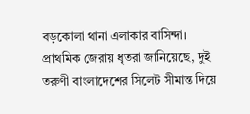বড়কোলা থানা এলাকার বাসিন্দা।
প্রাথমিক জেরায় ধৃতরা জানিয়েছে, দুই তরুণী বাংলাদেশের সিলেট সীমান্ত দিয়ে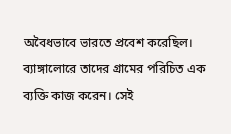অবৈধভাবে ভারতে প্রবেশ করেছিল। ব্যাঙ্গালোরে তাদের গ্রামের পরিচিত এক ব্যক্তি কাজ করেন। সেই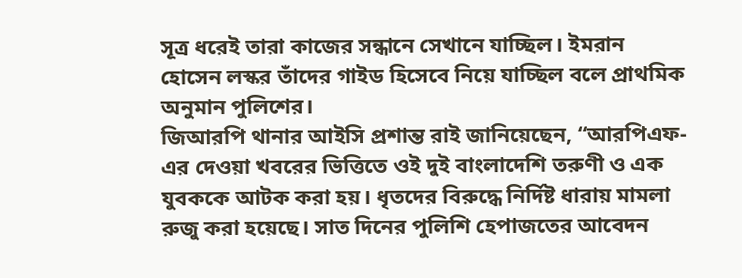সূত্র ধরেই তারা কাজের সন্ধানে সেখানে যাচ্ছিল। ইমরান হোসেন লস্কর তাঁদের গাইড হিসেবে নিয়ে যাচ্ছিল বলে প্রাথমিক অনুমান পুলিশের।
জিআরপি থানার আইসি প্রশান্ত রাই জানিয়েছেন, “আরপিএফ-এর দেওয়া খবরের ভিত্তিতে ওই দুই বাংলাদেশি তরুণী ও এক যুবককে আটক করা হয়। ধৃতদের বিরুদ্ধে নির্দিষ্ট ধারায় মামলা রুজু করা হয়েছে। সাত দিনের পুলিশি হেপাজতের আবেদন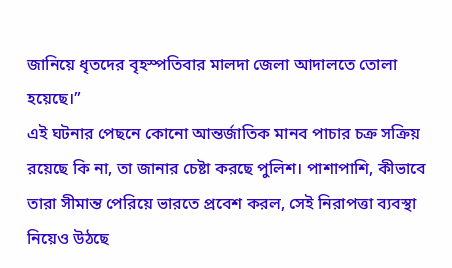জানিয়ে ধৃতদের বৃহস্পতিবার মালদা জেলা আদালতে তোলা হয়েছে।”
এই ঘটনার পেছনে কোনো আন্তর্জাতিক মানব পাচার চক্র সক্রিয় রয়েছে কি না, তা জানার চেষ্টা করছে পুলিশ। পাশাপাশি, কীভাবে তারা সীমান্ত পেরিয়ে ভারতে প্রবেশ করল, সেই নিরাপত্তা ব্যবস্থা নিয়েও উঠছে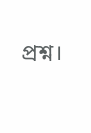প্রশ্ন।